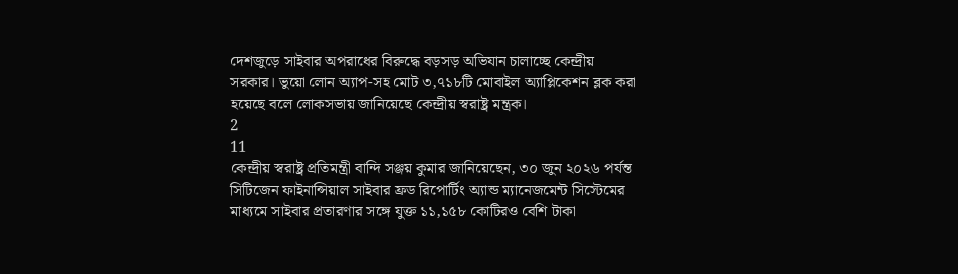দেশজুড়ে সাইবার অপরাধের বিরুদ্ধে বড়সড় অভিযান চালাচ্ছে কেন্দ্রীয় সরকার। ভুয়ো লোন অ্যাপ-সহ মোট ৩,৭১৮টি মোবাইল অ্যাপ্লিকেশন ব্লক করা হয়েছে বলে লোকসভায় জানিয়েছে কেন্দ্রীয় স্বরাষ্ট্র মন্ত্রক।
2
11
কেন্দ্রীয় স্বরাষ্ট্র প্রতিমন্ত্রী বান্দি সঞ্জয় কুমার জানিয়েছেন, ৩০ জুন ২০২৬ পর্যন্ত সিটিজেন ফাইনান্সিয়াল সাইবার ফ্রড রিপোর্টিং অ্যান্ড ম্যানেজমেন্ট সিস্টেমের মাধ্যমে সাইবার প্রতারণার সঙ্গে যুক্ত ১১,১৫৮ কোটিরও বেশি টাকা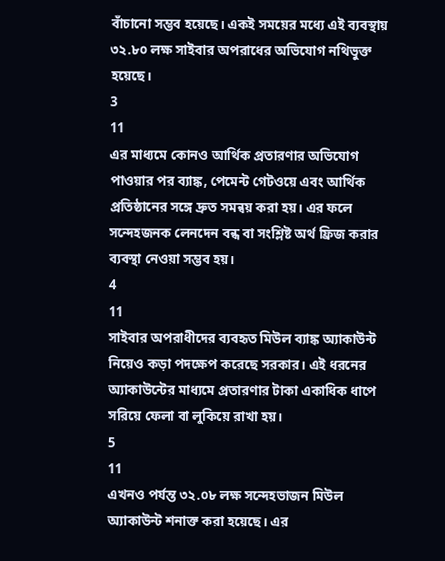বাঁচানো সম্ভব হয়েছে। একই সময়ের মধ্যে এই ব্যবস্থায় ৩২.৮০ লক্ষ সাইবার অপরাধের অভিযোগ নথিভুক্ত হয়েছে।
3
11
এর মাধ্যমে কোনও আর্থিক প্রতারণার অভিযোগ পাওয়ার পর ব্যাঙ্ক, পেমেন্ট গেটওয়ে এবং আর্থিক প্রতিষ্ঠানের সঙ্গে দ্রুত সমন্বয় করা হয়। এর ফলে সন্দেহজনক লেনদেন বন্ধ বা সংশ্লিষ্ট অর্থ ফ্রিজ করার ব্যবস্থা নেওয়া সম্ভব হয়।
4
11
সাইবার অপরাধীদের ব্যবহৃত মিউল ব্যাঙ্ক অ্যাকাউন্ট নিয়েও কড়া পদক্ষেপ করেছে সরকার। এই ধরনের অ্যাকাউন্টের মাধ্যমে প্রতারণার টাকা একাধিক ধাপে সরিয়ে ফেলা বা লুকিয়ে রাখা হয়।
5
11
এখনও পর্যন্ত ৩২.০৮ লক্ষ সন্দেহভাজন মিউল অ্যাকাউন্ট শনাক্ত করা হয়েছে। এর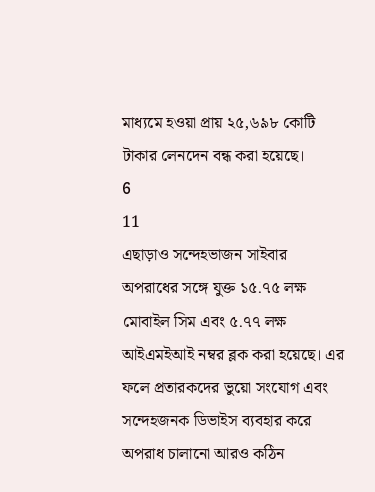মাধ্যমে হওয়া প্রায় ২৫,৬৯৮ কোটি টাকার লেনদেন বন্ধ করা হয়েছে।
6
11
এছাড়াও সন্দেহভাজন সাইবার অপরাধের সঙ্গে যুক্ত ১৫.৭৫ লক্ষ মোবাইল সিম এবং ৫.৭৭ লক্ষ আইএমইআই নম্বর ব্লক করা হয়েছে। এর ফলে প্রতারকদের ভুয়ো সংযোগ এবং সন্দেহজনক ডিভাইস ব্যবহার করে অপরাধ চালানো আরও কঠিন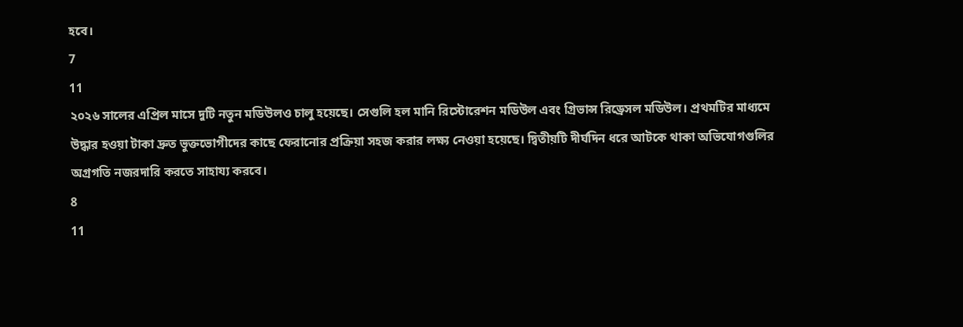হবে।
7
11
২০২৬ সালের এপ্রিল মাসে দুটি নতুন মডিউলও চালু হয়েছে। সেগুলি হল মানি রিস্টোরেশন মডিউল এবং গ্রিভান্স রিড্রেসল মডিউল। প্রথমটির মাধ্যমে উদ্ধার হওয়া টাকা দ্রুত ভুক্তভোগীদের কাছে ফেরানোর প্রক্রিয়া সহজ করার লক্ষ্য নেওয়া হয়েছে। দ্বিতীয়টি দীর্ঘদিন ধরে আটকে থাকা অভিযোগগুলির অগ্রগতি নজরদারি করতে সাহায্য করবে।
8
11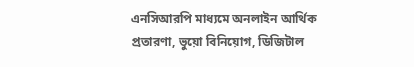এনসিআরপি মাধ্যমে অনলাইন আর্থিক প্রতারণা, ভুয়ো বিনিয়োগ, ডিজিটাল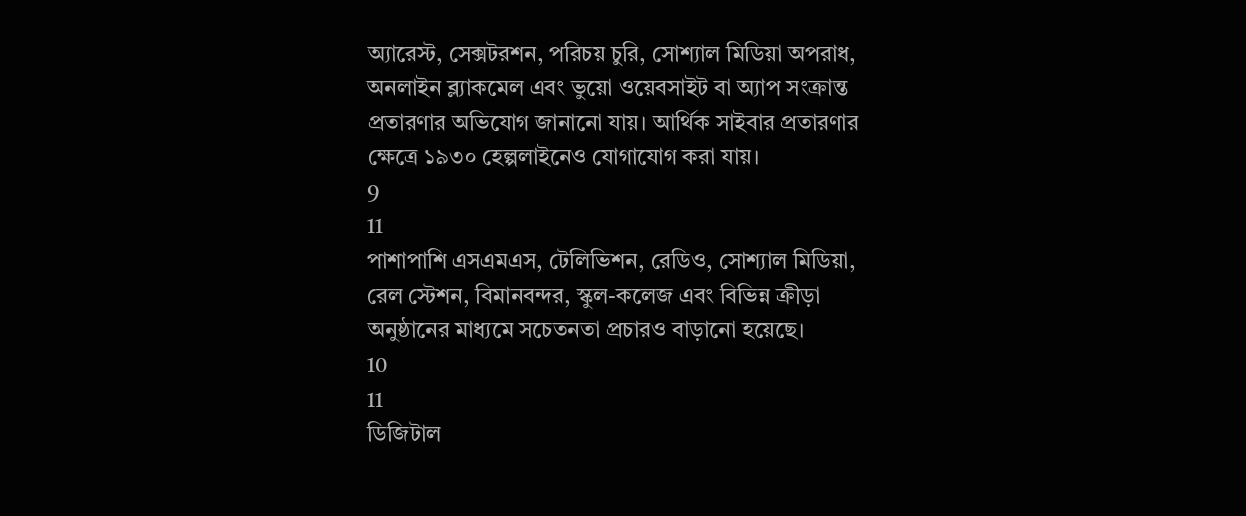অ্যারেস্ট, সেক্সটরশন, পরিচয় চুরি, সোশ্যাল মিডিয়া অপরাধ, অনলাইন ব্ল্যাকমেল এবং ভুয়ো ওয়েবসাইট বা অ্যাপ সংক্রান্ত প্রতারণার অভিযোগ জানানো যায়। আর্থিক সাইবার প্রতারণার ক্ষেত্রে ১৯৩০ হেল্পলাইনেও যোগাযোগ করা যায়।
9
11
পাশাপাশি এসএমএস, টেলিভিশন, রেডিও, সোশ্যাল মিডিয়া, রেল স্টেশন, বিমানবন্দর, স্কুল-কলেজ এবং বিভিন্ন ক্রীড়া অনুষ্ঠানের মাধ্যমে সচেতনতা প্রচারও বাড়ানো হয়েছে।
10
11
ডিজিটাল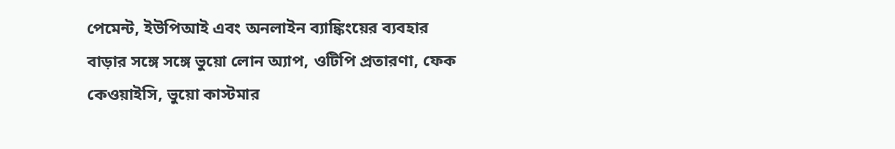পেমেন্ট, ইউপিআই এবং অনলাইন ব্যাঙ্কিংয়ের ব্যবহার বাড়ার সঙ্গে সঙ্গে ভুয়ো লোন অ্যাপ, ওটিপি প্রতারণা, ফেক কেওয়াইসি, ভুয়ো কাস্টমার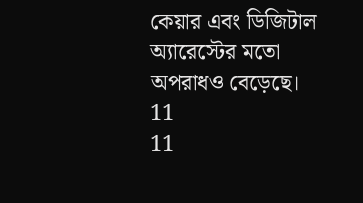কেয়ার এবং ডিজিটাল অ্যারেস্টের মতো অপরাধও বেড়েছে।
11
11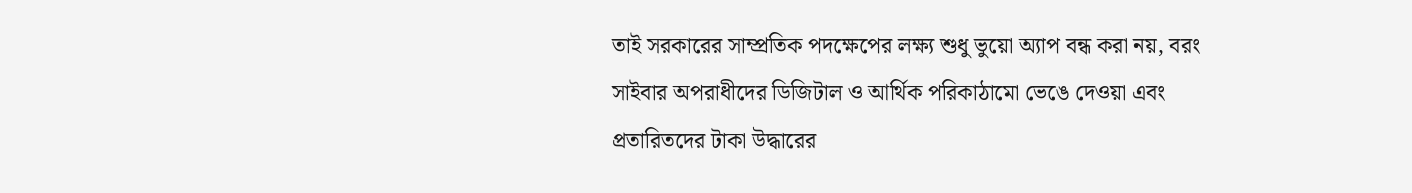তাই সরকারের সাম্প্রতিক পদক্ষেপের লক্ষ্য শুধু ভুয়ো অ্যাপ বন্ধ করা নয়, বরং সাইবার অপরাধীদের ডিজিটাল ও আর্থিক পরিকাঠামো ভেঙে দেওয়া এবং প্রতারিতদের টাকা উদ্ধারের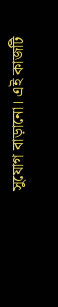সুযোগ বাড়ানো। এই কাজটি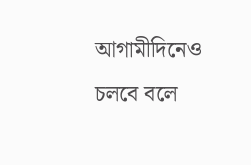আগামীদিনেও চলবে বলে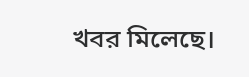খবর মিলেছে।